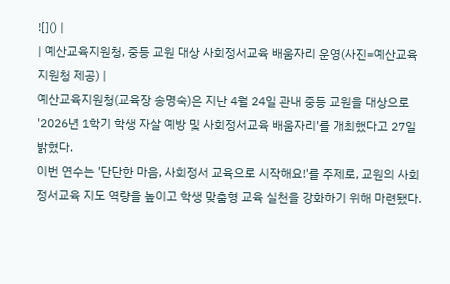![]() |
| 예산교육지원청, 중등 교원 대상 사회정서교육 배움자리 운영(사진=예산교육지원청 제공) |
예산교육지원청(교육장 송명숙)은 지난 4월 24일 관내 중등 교원을 대상으로 '2026년 1학기 학생 자살 예방 및 사회정서교육 배움자리'를 개최했다고 27일 밝혔다.
이번 연수는 '단단한 마음, 사회정서 교육으로 시작해요!'를 주제로, 교원의 사회정서교육 지도 역량을 높이고 학생 맞춤형 교육 실천을 강화하기 위해 마련됐다.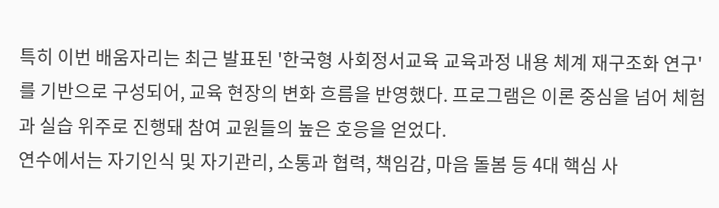특히 이번 배움자리는 최근 발표된 '한국형 사회정서교육 교육과정 내용 체계 재구조화 연구'를 기반으로 구성되어, 교육 현장의 변화 흐름을 반영했다. 프로그램은 이론 중심을 넘어 체험과 실습 위주로 진행돼 참여 교원들의 높은 호응을 얻었다.
연수에서는 자기인식 및 자기관리, 소통과 협력, 책임감, 마음 돌봄 등 4대 핵심 사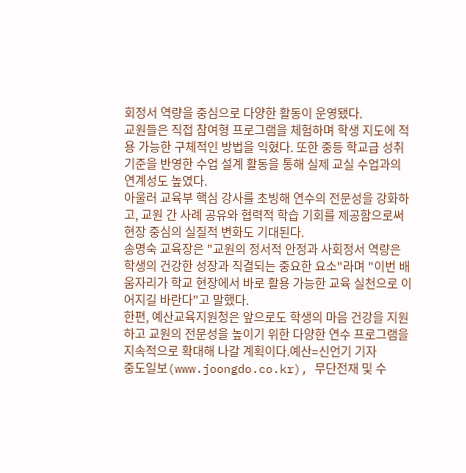회정서 역량을 중심으로 다양한 활동이 운영됐다.
교원들은 직접 참여형 프로그램을 체험하며 학생 지도에 적용 가능한 구체적인 방법을 익혔다. 또한 중등 학교급 성취 기준을 반영한 수업 설계 활동을 통해 실제 교실 수업과의 연계성도 높였다.
아울러 교육부 핵심 강사를 초빙해 연수의 전문성을 강화하고, 교원 간 사례 공유와 협력적 학습 기회를 제공함으로써 현장 중심의 실질적 변화도 기대된다.
송명숙 교육장은 "교원의 정서적 안정과 사회정서 역량은 학생의 건강한 성장과 직결되는 중요한 요소"라며 "이번 배움자리가 학교 현장에서 바로 활용 가능한 교육 실천으로 이어지길 바란다"고 말했다.
한편, 예산교육지원청은 앞으로도 학생의 마음 건강을 지원하고 교원의 전문성을 높이기 위한 다양한 연수 프로그램을 지속적으로 확대해 나갈 계획이다.예산=신언기 기자
중도일보(www.joongdo.co.kr), 무단전재 및 수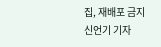집, 재배포 금지
신언기 기자